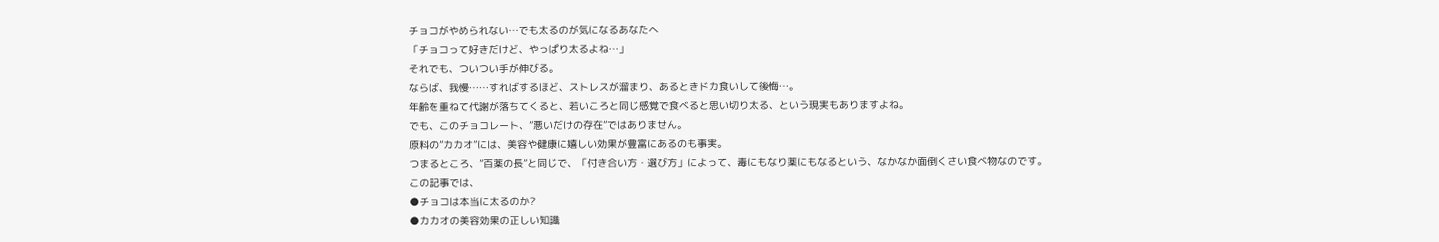チョコがやめられない…でも太るのが気になるあなたへ
「チョコって好きだけど、やっぱり太るよね…」
それでも、ついつい手が伸びる。
ならば、我慢……すればするほど、ストレスが溜まり、あるときドカ食いして後悔…。
年齢を重ねて代謝が落ちてくると、若いころと同じ感覚で食べると思い切り太る、という現実もありますよね。
でも、このチョコレート、”悪いだけの存在”ではありません。
原料の”カカオ”には、美容や健康に嬉しい効果が豊富にあるのも事実。
つまるところ、”百薬の長”と同じで、「付き合い方・選び方」によって、毒にもなり薬にもなるという、なかなか面倒くさい食べ物なのです。
この記事では、
●チョコは本当に太るのか?
●カカオの美容効果の正しい知識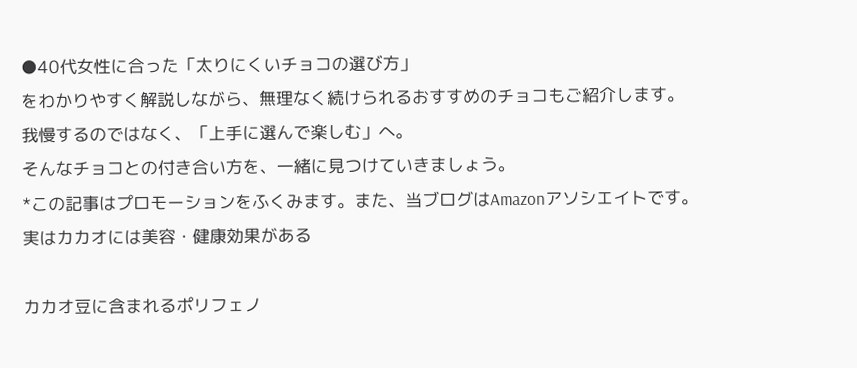●40代女性に合った「太りにくいチョコの選び方」
をわかりやすく解説しながら、無理なく続けられるおすすめのチョコもご紹介します。
我慢するのではなく、「上手に選んで楽しむ」へ。
そんなチョコとの付き合い方を、一緒に見つけていきましょう。
*この記事はプロモーションをふくみます。また、当ブログはAmazonアソシエイトです。
実はカカオには美容・健康効果がある

カカオ豆に含まれるポリフェノ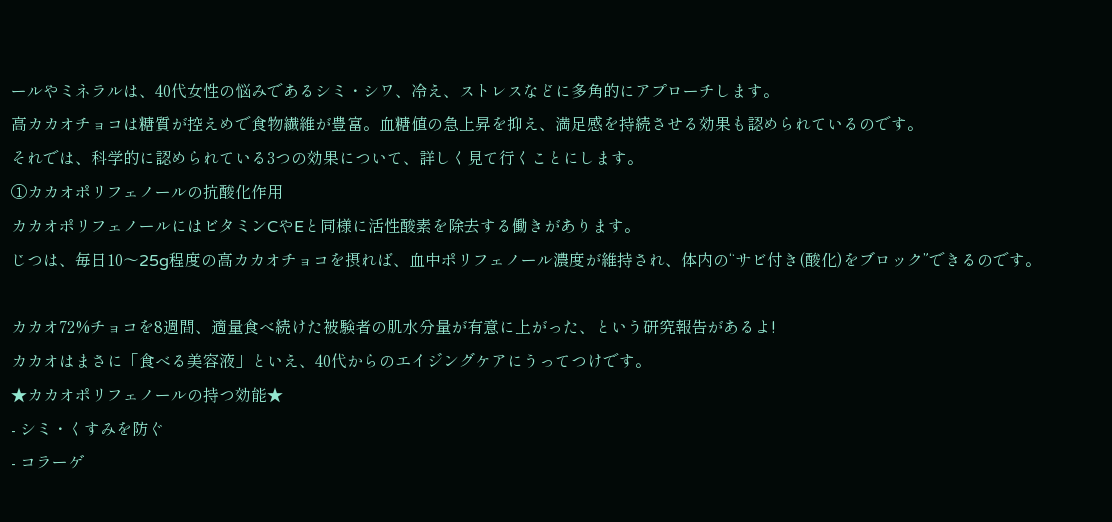ールやミネラルは、40代女性の悩みであるシミ・シワ、冷え、ストレスなどに多角的にアプローチします。
高カカオチョコは糖質が控えめで食物繊維が豊富。血糖値の急上昇を抑え、満足感を持続させる効果も認められているのです。
それでは、科学的に認められている3つの効果について、詳しく見て行くことにします。
①カカオポリフェノールの抗酸化作用
カカオポリフェノールにはビタミンCやEと同様に活性酸素を除去する働きがあります。
じつは、毎日10〜25g程度の高カカオチョコを摂れば、血中ポリフェノール濃度が維持され、体内の“サビ付き(酸化)をブロック”できるのです。

カカオ72%チョコを8週間、適量食べ続けた被験者の肌水分量が有意に上がった、という研究報告があるよ!
カカオはまさに「食べる美容液」といえ、40代からのエイジングケアにうってつけです。
★カカオポリフェノールの持つ効能★
- シミ・くすみを防ぐ
- コラーゲ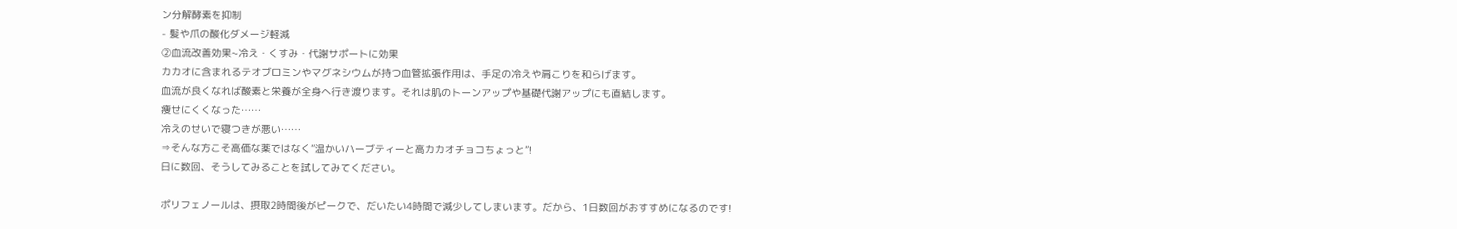ン分解酵素を抑制
- 髪や爪の酸化ダメージ軽減
②血流改善効果~冷え・くすみ・代謝サポートに効果
カカオに含まれるテオブロミンやマグネシウムが持つ血管拡張作用は、手足の冷えや肩こりを和らげます。
血流が良くなれば酸素と栄養が全身へ行き渡ります。それは肌のトーンアップや基礎代謝アップにも直結します。
痩せにくくなった……
冷えのせいで寝つきが悪い……
⇒そんな方こそ高価な薬ではなく”温かいハーブティーと高カカオチョコちょっと”!
日に数回、そうしてみることを試してみてください。

ポリフェノールは、摂取2時間後がピークで、だいたい4時間で減少してしまいます。だから、1日数回がおすすめになるのです!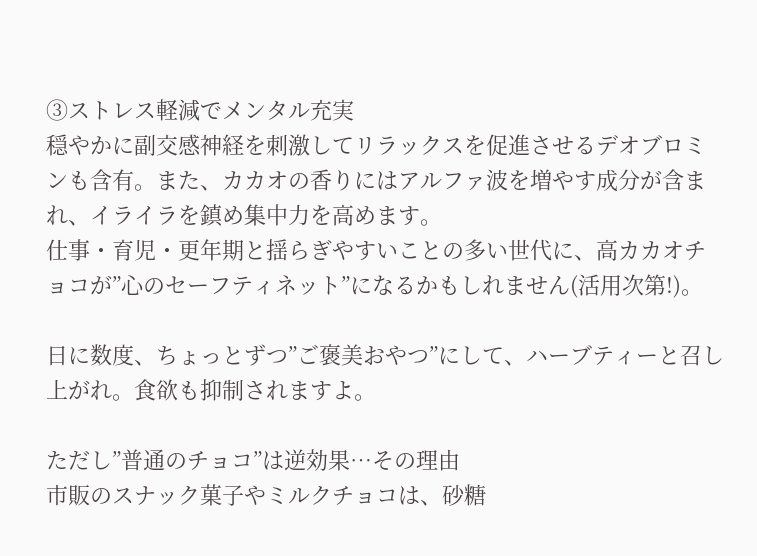③ストレス軽減でメンタル充実
穏やかに副交感神経を刺激してリラックスを促進させるデオブロミンも含有。また、カカオの香りにはアルファ波を増やす成分が含まれ、イライラを鎮め集中力を高めます。
仕事・育児・更年期と揺らぎやすいことの多い世代に、高カカオチョコが”心のセーフティネット”になるかもしれません(活用次第!)。

日に数度、ちょっとずつ”ご褒美おやつ”にして、ハーブティーと召し上がれ。食欲も抑制されますよ。

ただし”普通のチョコ”は逆効果…その理由
市販のスナック菓子やミルクチョコは、砂糖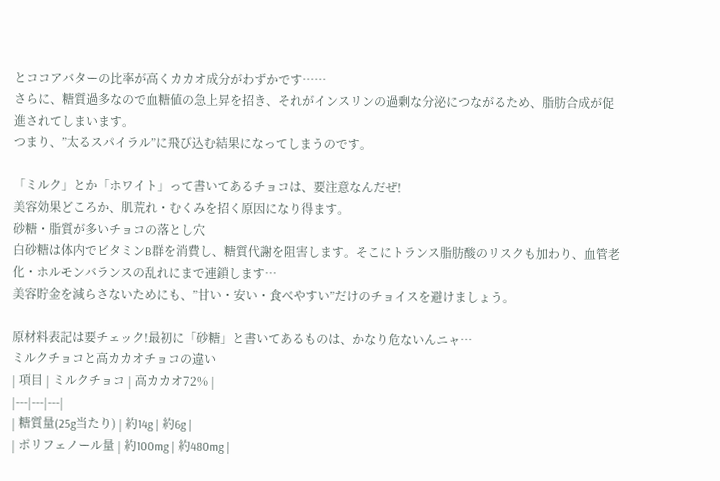とココアバターの比率が高くカカオ成分がわずかです……
さらに、糖質過多なので血糖値の急上昇を招き、それがインスリンの過剰な分泌につながるため、脂肪合成が促進されてしまいます。
つまり、”太るスパイラル”に飛び込む結果になってしまうのです。

「ミルク」とか「ホワイト」って書いてあるチョコは、要注意なんだぜ!
美容効果どころか、肌荒れ・むくみを招く原因になり得ます。
砂糖・脂質が多いチョコの落とし穴
白砂糖は体内でビタミンB群を消費し、糖質代謝を阻害します。そこにトランス脂肪酸のリスクも加わり、血管老化・ホルモンバランスの乱れにまで連鎖します…
美容貯金を減らさないためにも、”甘い・安い・食べやすい”だけのチョイスを避けましょう。

原材料表記は要チェック!最初に「砂糖」と書いてあるものは、かなり危ないんニャ…
ミルクチョコと高カカオチョコの違い
| 項目 | ミルクチョコ | 高カカオ72% |
|---|---|---|
| 糖質量(25g当たり) | 約14g | 約6g |
| ポリフェノール量 | 約100mg | 約480mg |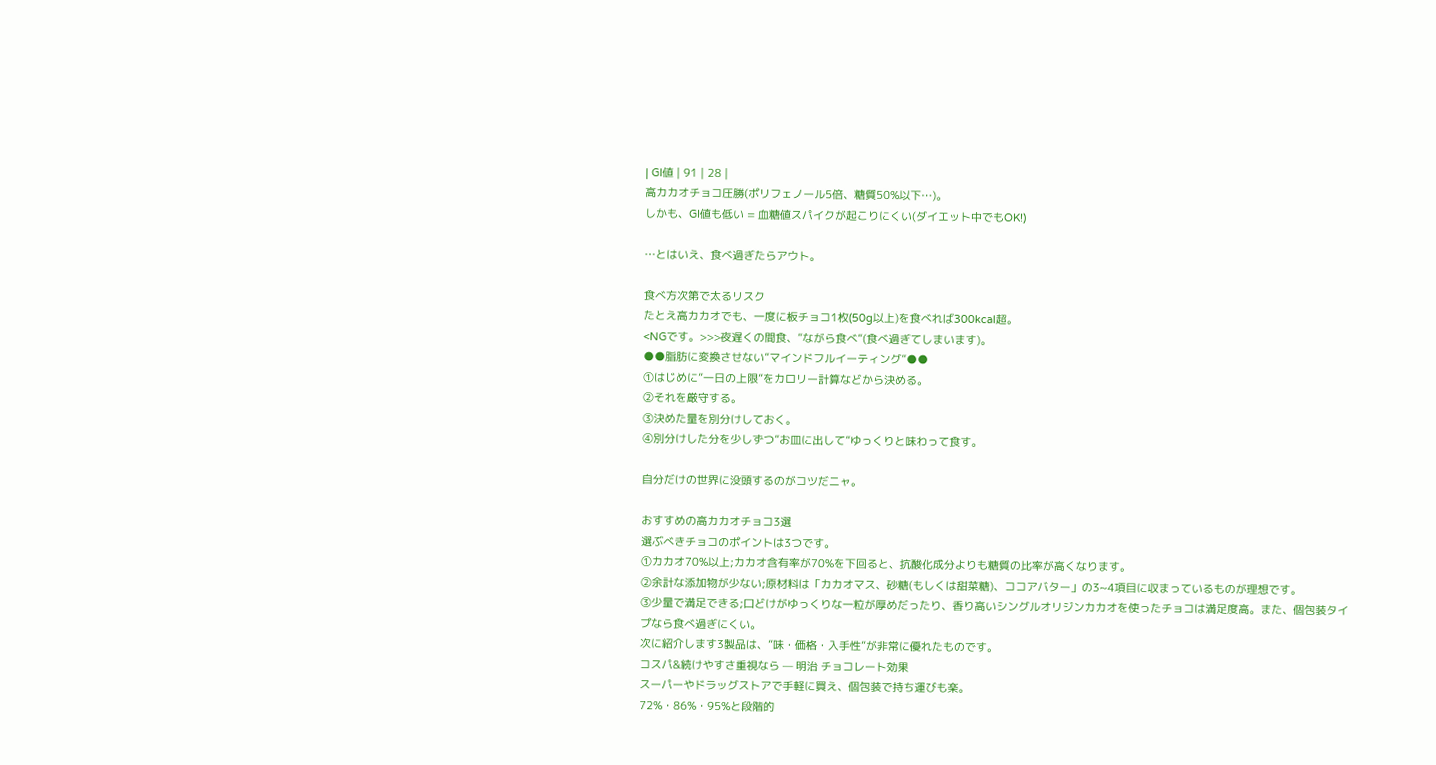| GI値 | 91 | 28 |
高カカオチョコ圧勝(ポリフェノール5倍、糖質50%以下…)。
しかも、GI値も低い = 血糖値スパイクが起こりにくい(ダイエット中でもOK!)

…とはいえ、食べ過ぎたらアウト。

食べ方次第で太るリスク
たとえ高カカオでも、一度に板チョコ1枚(50g以上)を食べれば300kcal超。
<NGです。>>>夜遅くの間食、”ながら食べ”(食べ過ぎてしまいます)。
●●脂肪に変換させない”マインドフルイーティング”●●
①はじめに”一日の上限”をカロリー計算などから決める。
②それを厳守する。
③決めた量を別分けしておく。
④別分けした分を少しずつ”お皿に出して”ゆっくりと味わって食す。

自分だけの世界に没頭するのがコツだニャ。

おすすめの高カカオチョコ3選
選ぶべきチョコのポイントは3つです。
①カカオ70%以上;カカオ含有率が70%を下回ると、抗酸化成分よりも糖質の比率が高くなります。
②余計な添加物が少ない;原材料は「カカオマス、砂糖(もしくは甜菜糖)、ココアバター」の3~4項目に収まっているものが理想です。
③少量で満足できる;口どけがゆっくりな一粒が厚めだったり、香り高いシングルオリジンカカオを使ったチョコは満足度高。また、個包装タイプなら食べ過ぎにくい。
次に紹介します3製品は、”味・価格・入手性”が非常に優れたものです。
コスパ&続けやすさ重視なら — 明治 チョコレート効果
スーパーやドラッグストアで手軽に買え、個包装で持ち運びも楽。
72%・86%・95%と段階的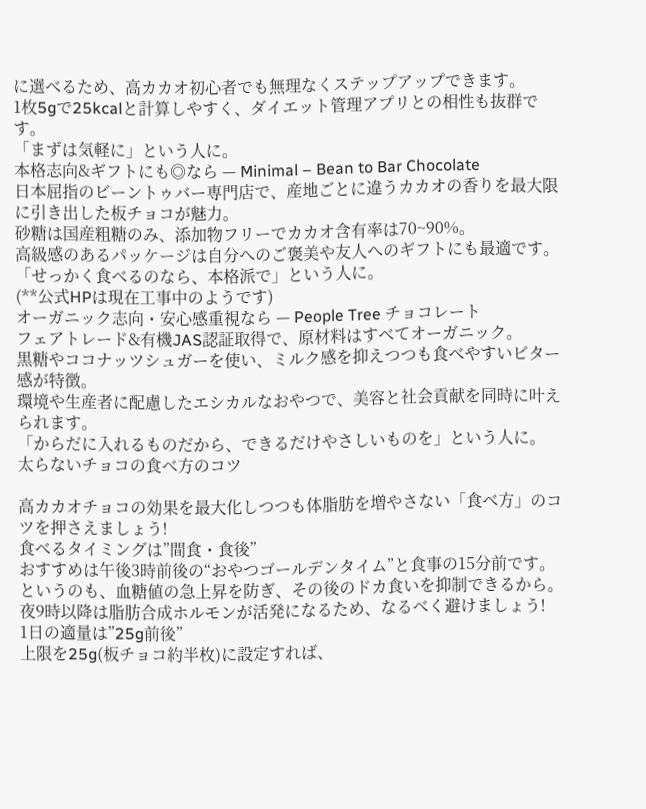に選べるため、高カカオ初心者でも無理なくステップアップできます。
1枚5gで25kcalと計算しやすく、ダイエット管理アプリとの相性も抜群です。
「まずは気軽に」という人に。
本格志向&ギフトにも◎なら — Minimal – Bean to Bar Chocolate
日本屈指のビーントゥバー専門店で、産地ごとに違うカカオの香りを最大限に引き出した板チョコが魅力。
砂糖は国産粗糖のみ、添加物フリーでカカオ含有率は70~90%。
高級感のあるパッケージは自分へのご褒美や友人へのギフトにも最適です。
「せっかく食べるのなら、本格派で」という人に。
(**公式HPは現在工事中のようです)
オーガニック志向・安心感重視なら — People Tree チョコレート
フェアトレード&有機JAS認証取得で、原材料はすべてオーガニック。
黒糖やココナッツシュガーを使い、ミルク感を抑えつつも食べやすいビター感が特徴。
環境や生産者に配慮したエシカルなおやつで、美容と社会貢献を同時に叶えられます。
「からだに入れるものだから、できるだけやさしいものを」という人に。
太らないチョコの食べ方のコツ

高カカオチョコの効果を最大化しつつも体脂肪を増やさない「食べ方」のコツを押さえましょう!
食べるタイミングは”間食・食後”
おすすめは午後3時前後の“おやつゴールデンタイム”と食事の15分前です。
というのも、血糖値の急上昇を防ぎ、その後のドカ食いを抑制できるから。
夜9時以降は脂肪合成ホルモンが活発になるため、なるべく避けましょう!
1日の適量は”25g前後”
上限を25g(板チョコ約半枚)に設定すれば、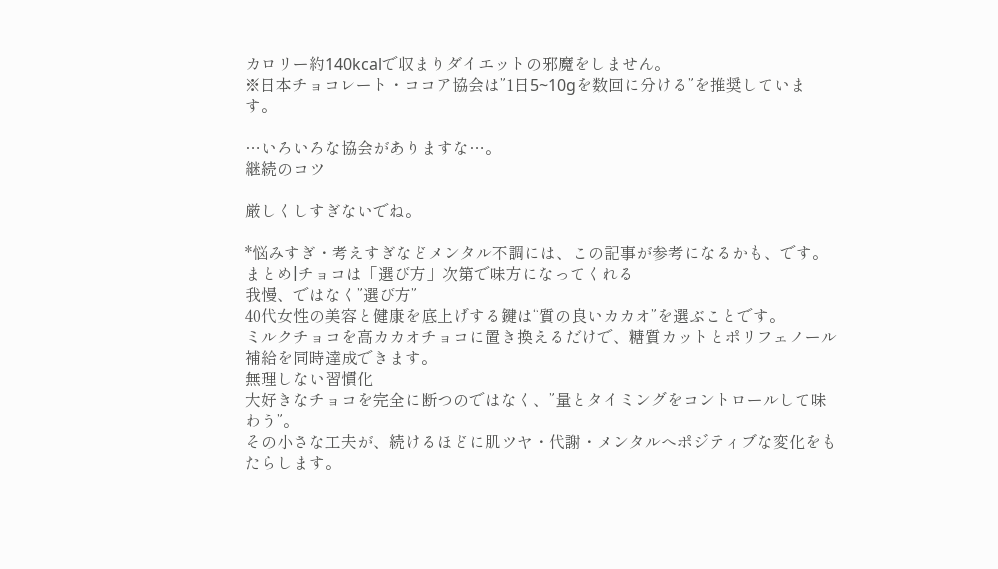カロリー約140kcalで収まりダイエットの邪魔をしません。
※日本チョコレート・ココア協会は”1日5~10gを数回に分ける”を推奨しています。

…いろいろな協会がありますな…。
継続のコツ

厳しくしすぎないでね。

*悩みすぎ・考えすぎなどメンタル不調には、この記事が参考になるかも、です。
まとめ|チョコは「選び方」次第で味方になってくれる
我慢、ではなく”選び方”
40代女性の美容と健康を底上げする鍵は“質の良いカカオ”を選ぶことです。
ミルクチョコを高カカオチョコに置き換えるだけで、糖質カットとポリフェノール補給を同時達成できます。
無理しない習慣化
大好きなチョコを完全に断つのではなく、”量とタイミングをコントロールして味わう”。
その小さな工夫が、続けるほどに肌ツヤ・代謝・メンタルへポジティブな変化をもたらします。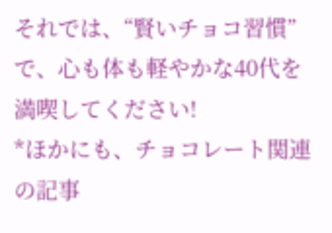それでは、“賢いチョコ習慣”で、心も体も軽やかな40代を満喫してください!
*ほかにも、チョコレート関連の記事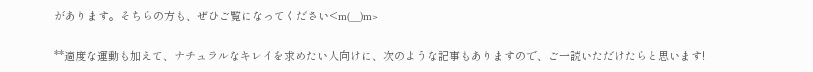があります。そちらの方も、ぜひご覧になってください<m(__)m>

**適度な運動も加えて、ナチュラルなキレイを求めたい人向けに、次のような記事もありますので、ご一読いただけたらと思います!